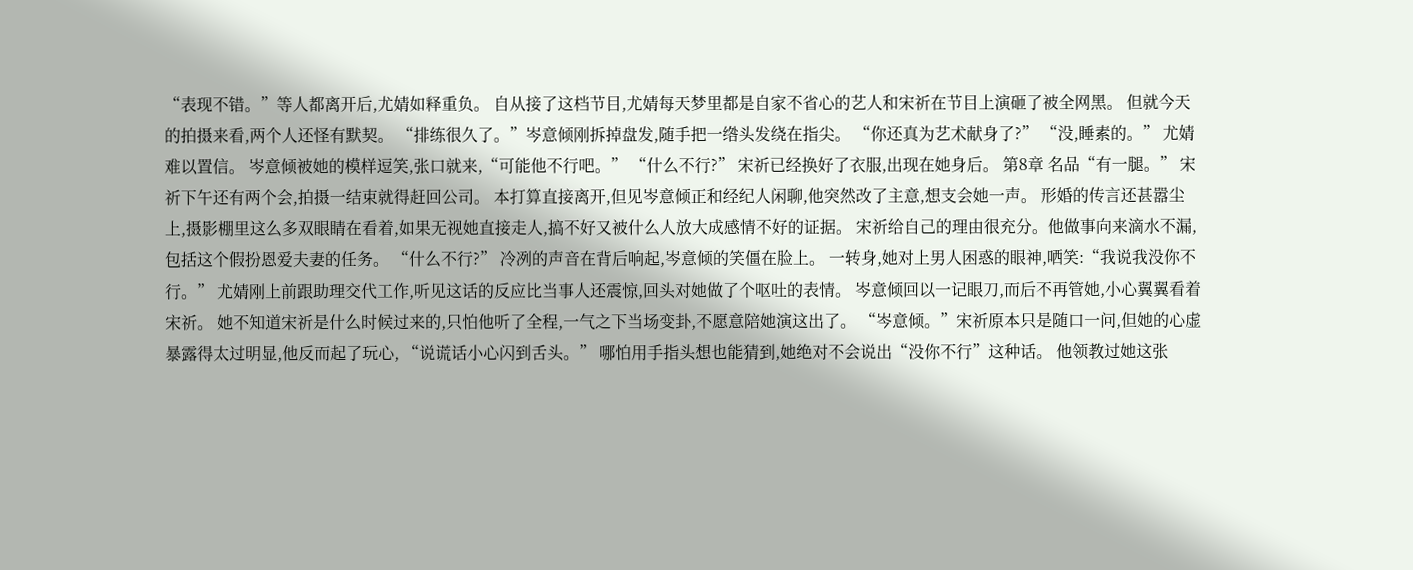“表现不错。”等人都离开后,尤婧如释重负。 自从接了这档节目,尤婧每天梦里都是自家不省心的艺人和宋祈在节目上演砸了被全网黑。 但就今天的拍摄来看,两个人还怪有默契。 “排练很久了。”岑意倾刚拆掉盘发,随手把一绺头发绕在指尖。 “你还真为艺术献身了?” “没,睡素的。” 尤婧难以置信。 岑意倾被她的模样逗笑,张口就来,“可能他不行吧。” “什么不行?” 宋祈已经换好了衣服,出现在她身后。 第8章 名品“有一腿。” 宋祈下午还有两个会,拍摄一结束就得赶回公司。 本打算直接离开,但见岑意倾正和经纪人闲聊,他突然改了主意,想支会她一声。 形婚的传言还甚嚣尘上,摄影棚里这么多双眼睛在看着,如果无视她直接走人,搞不好又被什么人放大成感情不好的证据。 宋祈给自己的理由很充分。他做事向来滴水不漏,包括这个假扮恩爱夫妻的任务。 “什么不行?” 冷冽的声音在背后响起,岑意倾的笑僵在脸上。 一转身,她对上男人困惑的眼神,哂笑:“我说我没你不行。” 尤婧刚上前跟助理交代工作,听见这话的反应比当事人还震惊,回头对她做了个呕吐的表情。 岑意倾回以一记眼刀,而后不再管她,小心翼翼看着宋祈。 她不知道宋祈是什么时候过来的,只怕他听了全程,一气之下当场变卦,不愿意陪她演这出了。 “岑意倾。”宋祈原本只是随口一问,但她的心虚暴露得太过明显,他反而起了玩心, “说谎话小心闪到舌头。” 哪怕用手指头想也能猜到,她绝对不会说出“没你不行”这种话。 他领教过她这张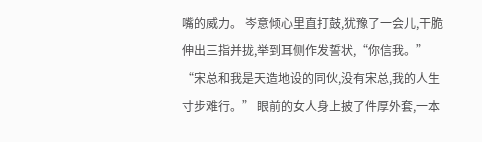嘴的威力。 岑意倾心里直打鼓,犹豫了一会儿,干脆伸出三指并拢,举到耳侧作发誓状,“你信我。” “宋总和我是天造地设的同伙,没有宋总,我的人生寸步难行。” 眼前的女人身上披了件厚外套,一本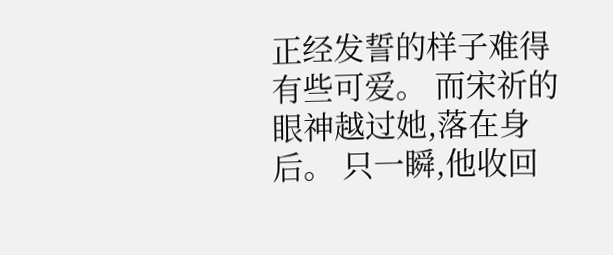正经发誓的样子难得有些可爱。 而宋祈的眼神越过她,落在身后。 只一瞬,他收回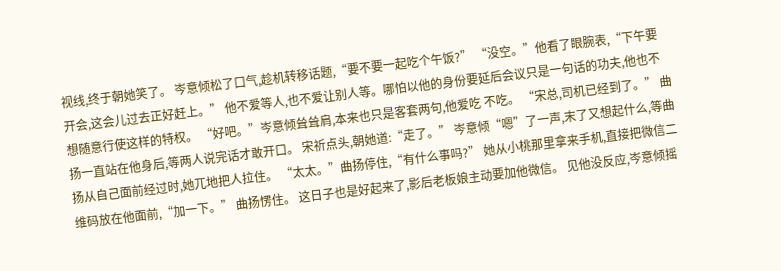视线,终于朝她笑了。 岑意倾松了口气,趁机转移话题,“要不要一起吃个午饭?” “没空。”他看了眼腕表,“下午要开会,这会儿过去正好赶上。” 他不爱等人,也不爱让别人等。哪怕以他的身份要延后会议只是一句话的功夫,他也不想随意行使这样的特权。 “好吧。”岑意倾耸耸肩,本来也只是客套两句,他爱吃 不吃。 “宋总,司机已经到了。” 曲扬一直站在他身后,等两人说完话才敢开口。 宋祈点头,朝她道:“走了。” 岑意倾“嗯”了一声,末了又想起什么,等曲扬从自己面前经过时,她兀地把人拉住。 “太太。”曲扬停住,“有什么事吗?” 她从小桃那里拿来手机,直接把微信二维码放在他面前,“加一下。” 曲扬愣住。 这日子也是好起来了,影后老板娘主动要加他微信。 见他没反应,岑意倾摇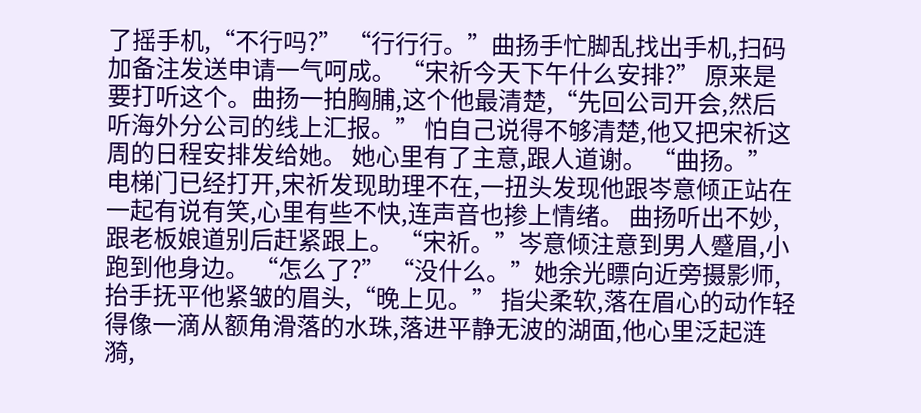了摇手机,“不行吗?” “行行行。”曲扬手忙脚乱找出手机,扫码加备注发送申请一气呵成。 “宋祈今天下午什么安排?” 原来是要打听这个。曲扬一拍胸脯,这个他最清楚,“先回公司开会,然后听海外分公司的线上汇报。” 怕自己说得不够清楚,他又把宋祈这周的日程安排发给她。 她心里有了主意,跟人道谢。 “曲扬。” 电梯门已经打开,宋祈发现助理不在,一扭头发现他跟岑意倾正站在一起有说有笑,心里有些不快,连声音也掺上情绪。 曲扬听出不妙,跟老板娘道别后赶紧跟上。 “宋祈。”岑意倾注意到男人蹙眉,小跑到他身边。 “怎么了?” “没什么。”她余光瞟向近旁摄影师,抬手抚平他紧皱的眉头,“晚上见。” 指尖柔软,落在眉心的动作轻得像一滴从额角滑落的水珠,落进平静无波的湖面,他心里泛起涟漪,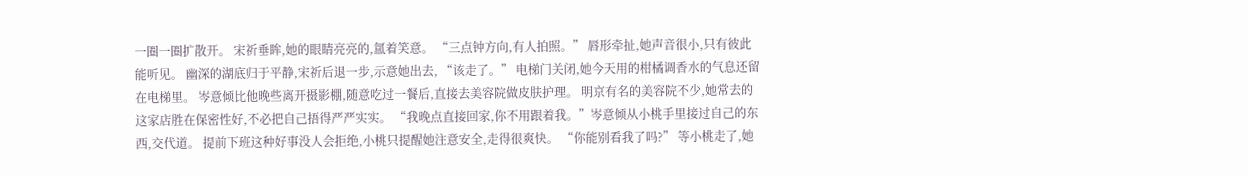一圈一圈扩散开。 宋祈垂眸,她的眼睛亮亮的,氲着笑意。 “三点钟方向,有人拍照。” 唇形牵扯,她声音很小,只有彼此能听见。 幽深的湖底归于平静,宋祈后退一步,示意她出去, “该走了。” 电梯门关闭,她今天用的柑橘调香水的气息还留在电梯里。 岑意倾比他晚些离开摄影棚,随意吃过一餐后,直接去美容院做皮肤护理。 明京有名的美容院不少,她常去的这家店胜在保密性好,不必把自己捂得严严实实。 “我晚点直接回家,你不用跟着我。”岑意倾从小桃手里接过自己的东西,交代道。 提前下班这种好事没人会拒绝,小桃只提醒她注意安全,走得很爽快。 “你能别看我了吗?” 等小桃走了,她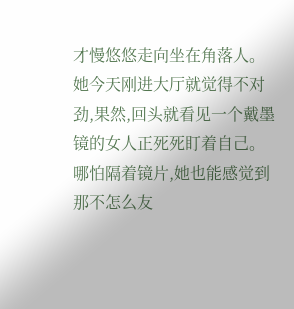才慢悠悠走向坐在角落人。 她今天刚进大厅就觉得不对劲,果然,回头就看见一个戴墨镜的女人正死死盯着自己。 哪怕隔着镜片,她也能感觉到那不怎么友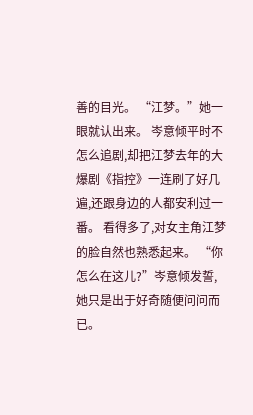善的目光。 “江梦。”她一眼就认出来。 岑意倾平时不怎么追剧,却把江梦去年的大爆剧《指控》一连刷了好几遍,还跟身边的人都安利过一番。 看得多了,对女主角江梦的脸自然也熟悉起来。 “你怎么在这儿?”岑意倾发誓,她只是出于好奇随便问问而已。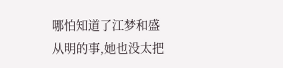哪怕知道了江梦和盛从明的事,她也没太把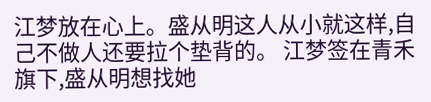江梦放在心上。盛从明这人从小就这样,自己不做人还要拉个垫背的。 江梦签在青禾旗下,盛从明想找她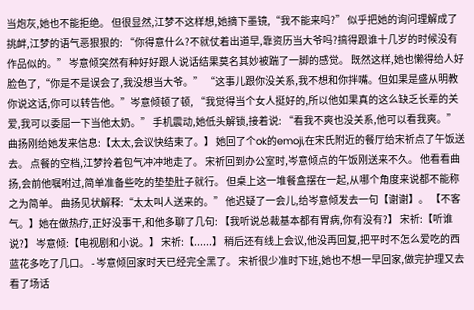当炮灰,她也不能拒绝。 但很显然,江梦不这样想,她摘下墨镜,“我不能来吗?” 似乎把她的询问理解成了挑衅,江梦的语气恶狠狠的: “你得意什么?不就仗着出道早,靠资历当大爷吗?搞得跟谁十几岁的时候没有作品似的。” 岑意倾突然有种好好跟人说话结果莫名其妙被踹了一脚的感觉。 既然这样,她也懒得给人好脸色了,“你是不是误会了,我没想当大爷。” “这事儿跟你没关系,我不想和你拌嘴。但如果是盛从明教你说这话,你可以转告他。”岑意倾顿了顿, “我觉得当个女人挺好的,所以他如果真的这么缺乏长辈的关爱,我可以委屈一下当他太奶。” 手机震动,她低头解锁,接着说: “看我不爽也没关系,他可以看我爽。” 曲扬刚给她发来信息:【太太,会议快结束了。】 她回了个ok的emoji,在宋氏附近的餐厅给宋祈点了午饭送去。 点餐的空档,江梦拎着包气冲冲地走了。 宋祈回到办公室时,岑意倾点的午饭刚送来不久。 他看看曲扬,会前他嘱咐过,简单准备些吃的垫垫肚子就行。 但桌上这一堆餐盒摆在一起,从哪个角度来说都不能称之为简单。 曲扬见状解释:“太太叫人送来的。” 他迟疑了一会儿,给岑意倾发去一句【谢谢】。 【不客气。】她在做热疗,正好没事干,和他多聊了几句: 【我听说总裁基本都有胃病,你有没有?】 宋祈:【听谁说?】 岑意倾:【电视剧和小说。】 宋祈:【......】 稍后还有线上会议,他没再回复,把平时不怎么爱吃的西蓝花多吃了几口。 - 岑意倾回家时天已经完全黑了。 宋祈很少准时下班,她也不想一早回家,做完护理又去看了场话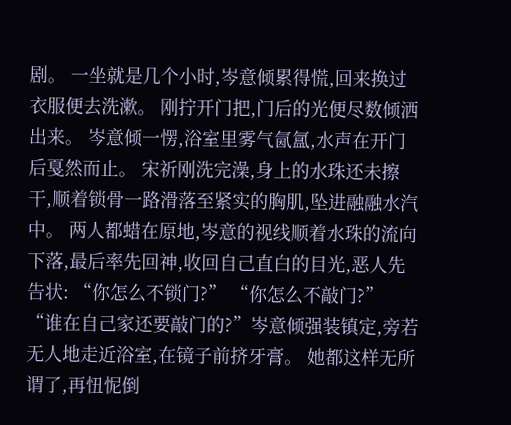剧。 一坐就是几个小时,岑意倾累得慌,回来换过衣服便去洗漱。 刚拧开门把,门后的光便尽数倾洒出来。 岑意倾一愣,浴室里雾气氤氲,水声在开门后戛然而止。 宋祈刚洗完澡,身上的水珠还未擦干,顺着锁骨一路滑落至紧实的胸肌,坠进融融水汽中。 两人都蜡在原地,岑意的视线顺着水珠的流向下落,最后率先回神,收回自己直白的目光,恶人先告状: “你怎么不锁门?” “你怎么不敲门?” “谁在自己家还要敲门的?”岑意倾强装镇定,旁若无人地走近浴室,在镜子前挤牙膏。 她都这样无所谓了,再忸怩倒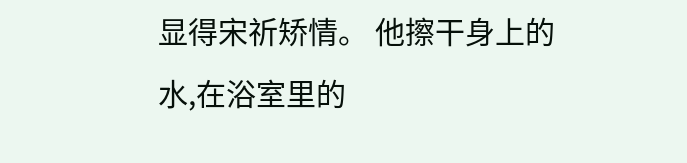显得宋祈矫情。 他擦干身上的水,在浴室里的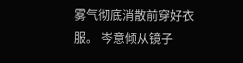雾气彻底消散前穿好衣服。 岑意倾从镜子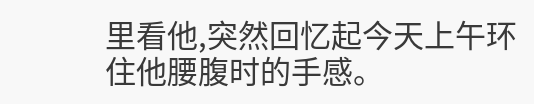里看他,突然回忆起今天上午环住他腰腹时的手感。